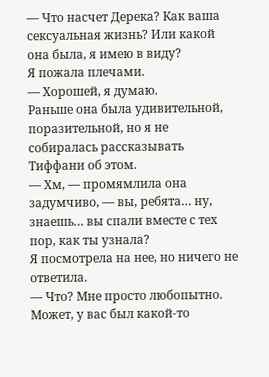— Что насчет Дерека? Как ваша сексуальная жизнь? Или какой она была, я имею в виду?
Я пожала плечами.
— Хорошей, я думаю.
Раньше она была удивительной, поразительной, но я не собиралась рассказывать Тиффани об этом.
— Хм, — промямлила она задумчиво, — вы, ребята… ну, знаешь… вы спали вместе с тех пор, как ты узнала?
Я посмотрела на нее, но ничего не ответила.
— Что? Мне просто любопытно. Может, у вас был какой-то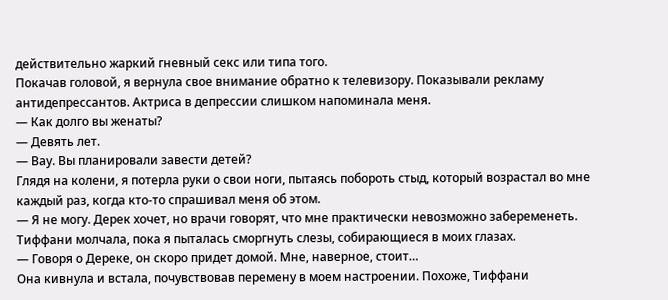действительно жаркий гневный секс или типа того.
Покачав головой, я вернула свое внимание обратно к телевизору. Показывали рекламу антидепрессантов. Актриса в депрессии слишком напоминала меня.
— Как долго вы женаты?
— Девять лет.
— Вау. Вы планировали завести детей?
Глядя на колени, я потерла руки о свои ноги, пытаясь побороть стыд, который возрастал во мне каждый раз, когда кто-то спрашивал меня об этом.
— Я не могу. Дерек хочет, но врачи говорят, что мне практически невозможно забеременеть.
Тиффани молчала, пока я пыталась сморгнуть слезы, собирающиеся в моих глазах.
— Говоря о Дереке, он скоро придет домой. Мне, наверное, стоит…
Она кивнула и встала, почувствовав перемену в моем настроении. Похоже, Тиффани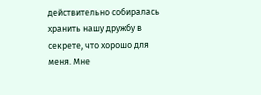действительно собиралась хранить нашу дружбу в секрете, что хорошо для меня. Мне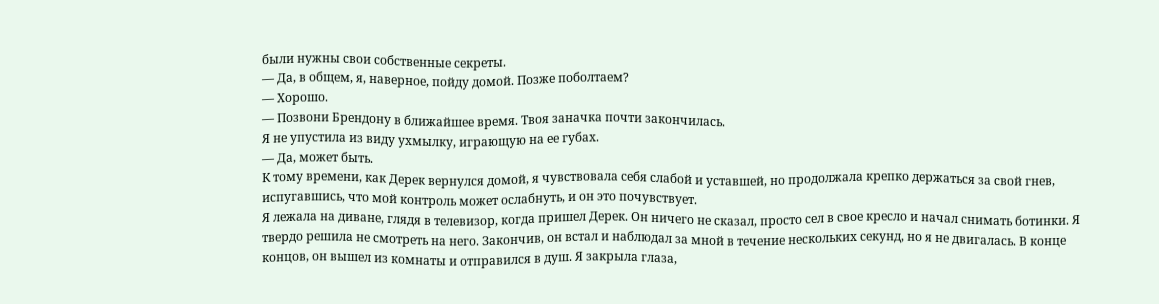были нужны свои собственные секреты.
— Да, в общем, я, наверное, пойду домой. Позже поболтаем?
— Хорошо.
— Позвони Брендону в ближайшее время. Твоя заначка почти закончилась.
Я не упустила из виду ухмылку, играющую на ее губах.
— Да, может быть.
К тому времени, как Дерек вернулся домой, я чувствовала себя слабой и уставшей, но продолжала крепко держаться за свой гнев, испугавшись, что мой контроль может ослабнуть, и он это почувствует.
Я лежала на диване, глядя в телевизор, когда пришел Дерек. Он ничего не сказал, просто сел в свое кресло и начал снимать ботинки. Я твердо решила не смотреть на него. Закончив, он встал и наблюдал за мной в течение нескольких секунд, но я не двигалась. В конце концов, он вышел из комнаты и отправился в душ. Я закрыла глаза,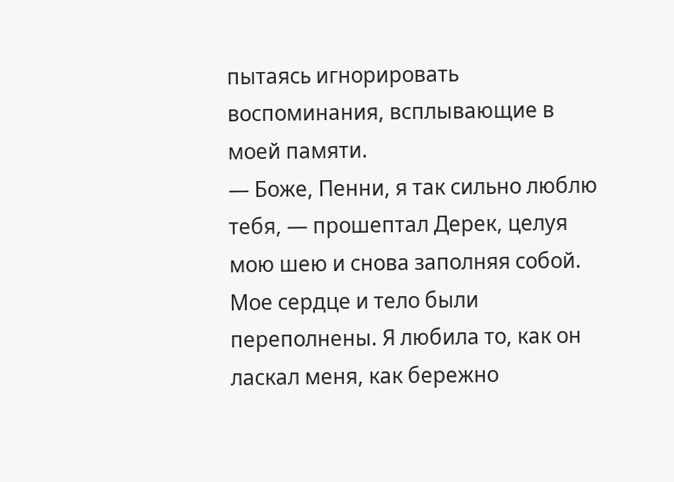пытаясь игнорировать воспоминания, всплывающие в моей памяти.
— Боже, Пенни, я так сильно люблю тебя, — прошептал Дерек, целуя мою шею и снова заполняя собой.
Мое сердце и тело были переполнены. Я любила то, как он ласкал меня, как бережно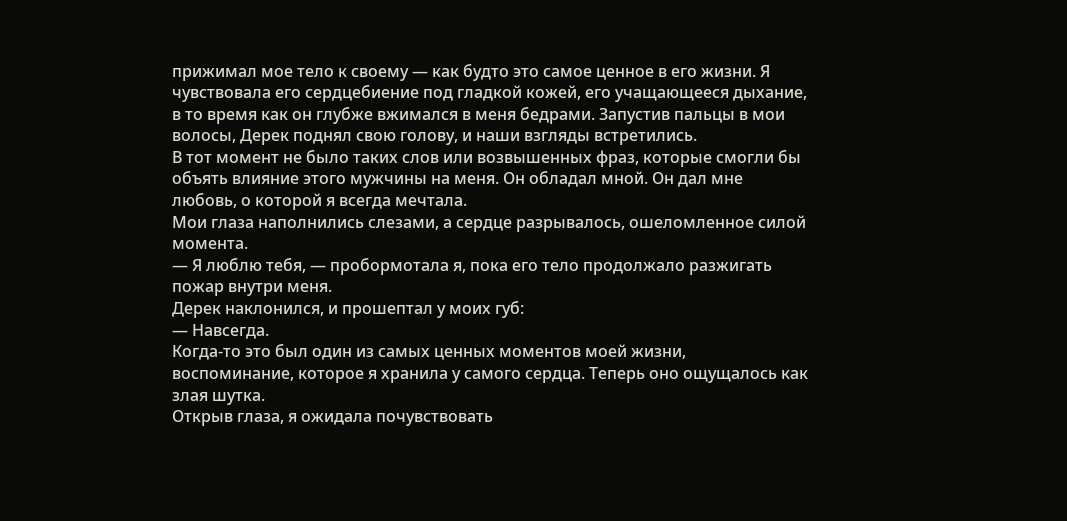прижимал мое тело к своему — как будто это самое ценное в его жизни. Я чувствовала его сердцебиение под гладкой кожей, его учащающееся дыхание, в то время как он глубже вжимался в меня бедрами. Запустив пальцы в мои волосы, Дерек поднял свою голову, и наши взгляды встретились.
В тот момент не было таких слов или возвышенных фраз, которые смогли бы объять влияние этого мужчины на меня. Он обладал мной. Он дал мне любовь, о которой я всегда мечтала.
Мои глаза наполнились слезами, а сердце разрывалось, ошеломленное силой момента.
— Я люблю тебя, — пробормотала я, пока его тело продолжало разжигать пожар внутри меня.
Дерек наклонился, и прошептал у моих губ:
— Навсегда.
Когда-то это был один из самых ценных моментов моей жизни, воспоминание, которое я хранила у самого сердца. Теперь оно ощущалось как злая шутка.
Открыв глаза, я ожидала почувствовать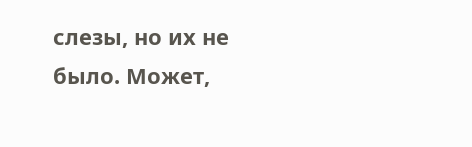слезы, но их не было. Может,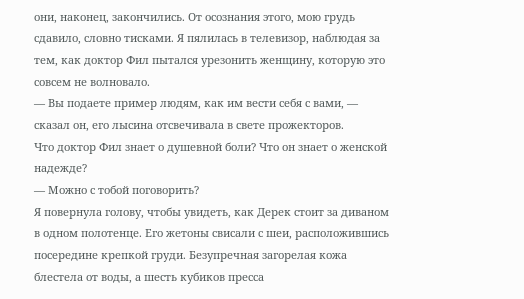они, наконец, закончились. От осознания этого, мою грудь сдавило, словно тисками. Я пялилась в телевизор, наблюдая за тем, как доктор Фил пытался урезонить женщину, которую это совсем не волновало.
— Вы подаете пример людям, как им вести себя с вами, — сказал он, его лысина отсвечивала в свете прожекторов.
Что доктор Фил знает о душевной боли? Что он знает о женской надежде?
— Можно с тобой поговорить?
Я повернула голову, чтобы увидеть, как Дерек стоит за диваном в одном полотенце. Его жетоны свисали с шеи, расположившись посередине крепкой груди. Безупречная загорелая кожа блестела от воды, а шесть кубиков пресса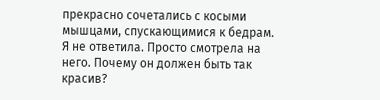прекрасно сочетались с косыми мышцами, спускающимися к бедрам.
Я не ответила. Просто смотрела на него. Почему он должен быть так красив?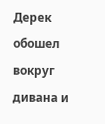Дерек обошел вокруг дивана и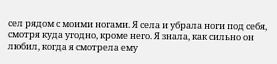сел рядом с моими ногами. Я села и убрала ноги под себя, смотря куда угодно, кроме него. Я знала, как сильно он любил, когда я смотрела ему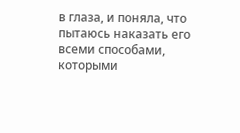в глаза, и поняла, что пытаюсь наказать его всеми способами, которыми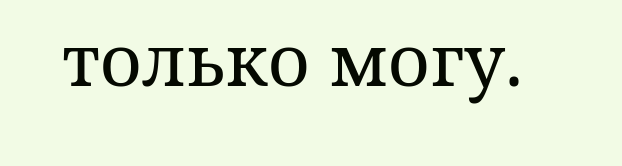только могу.